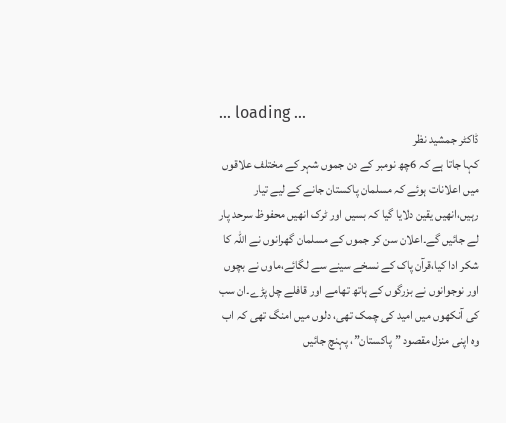... loading ...
ڈاکٹر جمشید نظر
کہا جاتا ہے کہ 6چھ نومبر کے دن جموں شہر کے مختلف علاقوں میں اعلانات ہوئے کہ مسلمان پاکستان جانے کے لیے تیار رہیں،انھیں یقین دلایا گیا کہ بسیں اور ٹرک انھیں محفوظ سرحد پار لے جائیں گے۔اعلان سن کر جموں کے مسلمان گھرانوں نے اللہ کا شکر ادا کیا،قرآن پاک کے نسخے سینے سے لگائے،ماوں نے بچوں اور نوجوانوں نے بزرگوں کے ہاتھ تھامے اور قافلے چل پڑے۔ان سب کی آنکھوں میں امید کی چمک تھی، دلوں میں امنگ تھی کہ اب وہ اپنی منزل مقصود ”پاکستان”، پہنچ جائیں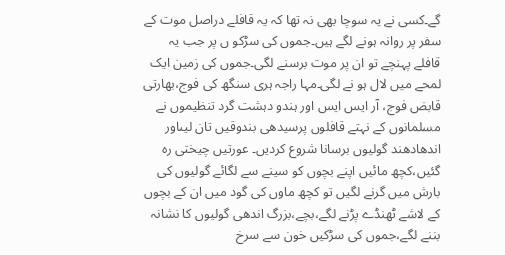گے۔کسی نے یہ سوچا بھی نہ تھا کہ یہ قافلے دراصل موت کے سفر پر روانہ ہونے لگے ہیں۔جموں کی سڑکو ں پر جب یہ قافلے پہنچے تو ان پر موت برسنے لگی۔جموں کی زمین ایک لمحے میں لال ہو نے لگی۔مہا راجہ ہری سنگھ کی فوج،بھارتی قابض فوج، آر ایس ایس اور ہندو دہشت گرد تنظیموں نے مسلمانوں کے نہتے قافلوں پرسیدھی بندوقیں تان لیںاور اندھادھند گولیوں برسانا شروع کردیں۔ عورتیں چیختی رہ گئیں،کچھ مائیں اپنے بچوں کو سینے سے لگائے گولیوں کی بارش میں گرنے لگیں تو کچھ ماوں کی گود میں ان کے بچوں کے لاشے ٹھنڈے پڑنے لگے،بچے،بزرگ اندھی گولیوں کا نشانہ بننے لگے،جموں کی سڑکیں خون سے سرخ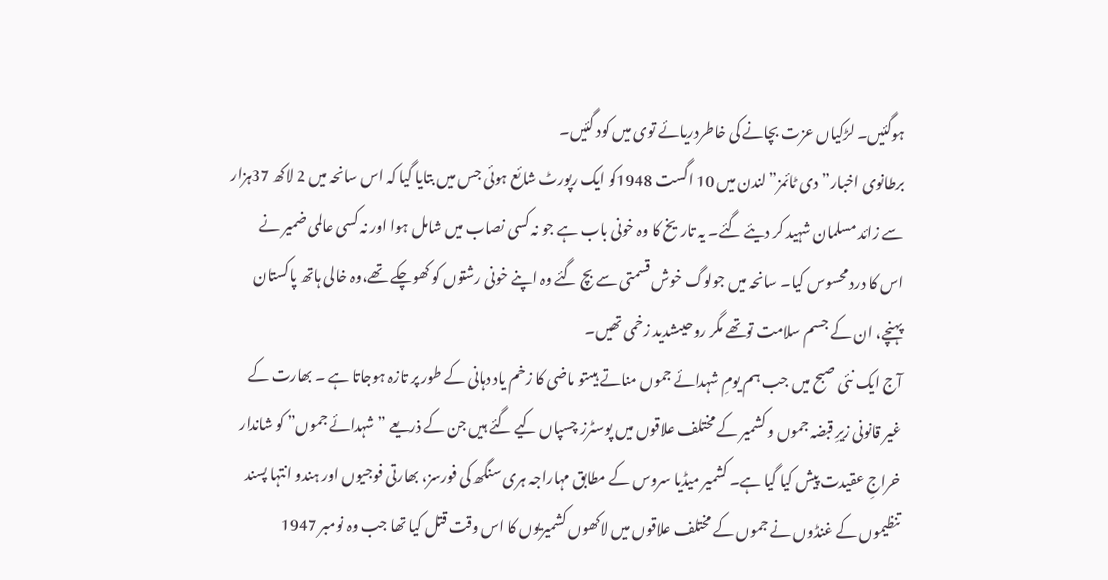ہوگئیں۔ لڑکیاں عزت بچانے کی خاطردریائے توی میں کود گئیں۔
برطانوی اخبار”دی ٹائمز”لندن میں 10 اگست 1948کو ایک رپورٹ شائع ہوئی جس میں بتایا گیا کہ اس سانحہ میں 2 لاکھ 37ہزار سے زائد مسلمان شہید کر دیئے گئے۔ یہ تاریخ کا وہ خونی باب ہے جو نہ کسی نصاب میں شامل ہوا اور نہ کسی عالمی ضمیر نے اس کا درد محسوس کیا۔ سانحہ میں جولوگ خوش قسمتی سے بچ گئے وہ اپنے خونی رشتوں کو کھوچکے تھے،وہ خالی ہاتھ پاکستان پہنچے، ان کے جسم سلامت توتھے مگر روحیںشدید زخمی تھیں۔
آج ایک نئی صبح میں جب ہم یومِ شہدائے جموں مناتے ہیںتو ماضی کا زخم یاد دہانی کے طور پر تازہ ہوجاتا ہے ۔ بھارت کے غیر قانونی زیرِ قبضہ جموں و کشمیر کے مختلف علاقوں میں پوسٹرز چسپاں کیے گئے ہیں جن کے ذریعے ”شہدائے جموں” کو شاندار خراجِ عقیدت پیش کیا گیا ہے۔ کشمیر میڈیا سروس کے مطابق مہاراجہ ہری سنگھ کی فورسز، بھارتی فوجیوں اور ہندو انتہا پسند تنظیموں کے غنڈوں نے جموں کے مختلف علاقوں میں لاکھوں کشمیریوں کا اس وقت قتل کیا تھا جب وہ نومبر 1947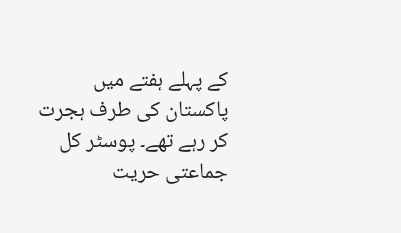کے پہلے ہفتے میں پاکستان کی طرف ہجرت کر رہے تھے۔ پوسٹر کل جماعتی حریت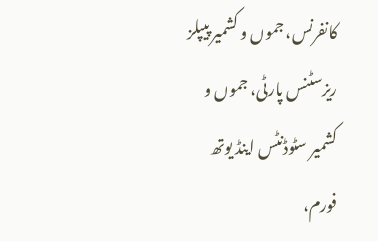کانفرنس، جموں و کشمیر پیپلز ریزسٹنس پارٹی، جموں و کشمیر سٹوڈنٹس اینڈ یوتھ فورم،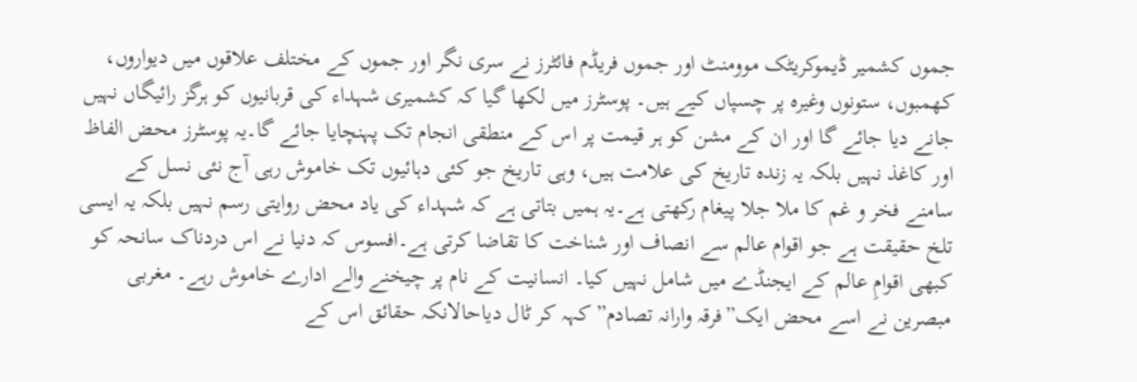جموں کشمیر ڈیموکریٹک موومنٹ اور جموں فریڈم فائٹرز نے سری نگر اور جموں کے مختلف علاقوں میں دیواروں، کھمبوں، ستونوں وغیرہ پر چسپاں کیے ہیں۔ پوسٹرز میں لکھا گیا کہ کشمیری شہداء کی قربانیوں کو ہرگز رائیگاں نہیں جانے دیا جائے گا اور ان کے مشن کو ہر قیمت پر اس کے منطقی انجام تک پہنچایا جائے گا۔یہ پوسٹرز محض الفاظ اور کاغذ نہیں بلکہ یہ زندہ تاریخ کی علامت ہیں، وہی تاریخ جو کئی دہائیوں تک خاموش رہی آج نئی نسل کے سامنے فخر و غم کا ملا جلا پیغام رکھتی ہے۔یہ ہمیں بتاتی ہے کہ شہداء کی یاد محض روایتی رسم نہیں بلکہ یہ ایسی تلخ حقیقت ہے جو اقوام عالم سے انصاف اور شناخت کا تقاضا کرتی ہے۔افسوس کہ دنیا نے اس دردناک سانحہ کو کبھی اقوامِ عالم کے ایجنڈے میں شامل نہیں کیا۔ انسانیت کے نام پر چیخنے والے ادارے خاموش رہے۔ مغربی مبصرین نے اسے محض ایک”فرقہ وارانہ تصادم” کہہ کر ٹال دیاحالانکہ حقائق اس کے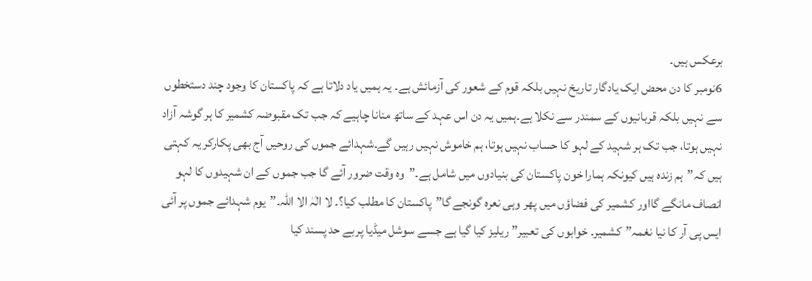برعکس ہیں۔
6نومبر کا دن محض ایک یادگار تاریخ نہیں بلکہ قوم کے شعور کی آزمائش ہے۔ یہ ہمیں یاد دلاتا ہے کہ پاکستان کا وجود چند دستخطوں سے نہیں بلکہ قربانیوں کے سمندر سے نکلا ہے۔ہمیں یہ دن اس عہد کے ساتھ منانا چاہیے کہ جب تک مقبوضہ کشمیر کا ہر گوشہ آزاد نہیں ہوتا، جب تک ہر شہید کے لہو کا حساب نہیں ہوتا، ہم خاموش نہیں رہیں گے۔شہدائے جموں کی روحیں آج بھی پکارکر یہ کہتی ہیں کہ”ہم زندہ ہیں کیونکہ ہمارا خون پاکستان کی بنیادوں میں شامل ہے۔”وہ وقت ضرور آئے گا جب جموں کے ان شہیدوں کا لہو انصاف مانگے گااور کشمیر کی فضاؤں میں پھر وہی نعرہ گونجے گا”پاکستان کا مطلب کیا؟۔ لا الٰہٰ الا اللہ۔”یوم شہدائے جموں پر آئی ایس پی آر کا نیا نغمہ”کشمیر۔ خوابوں کی تعبیر” ریلیز کیا گیا ہے جسے سوشل میڈیا پربے حد پسند کیا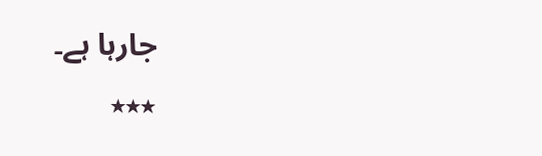جارہا ہے۔
٭٭٭